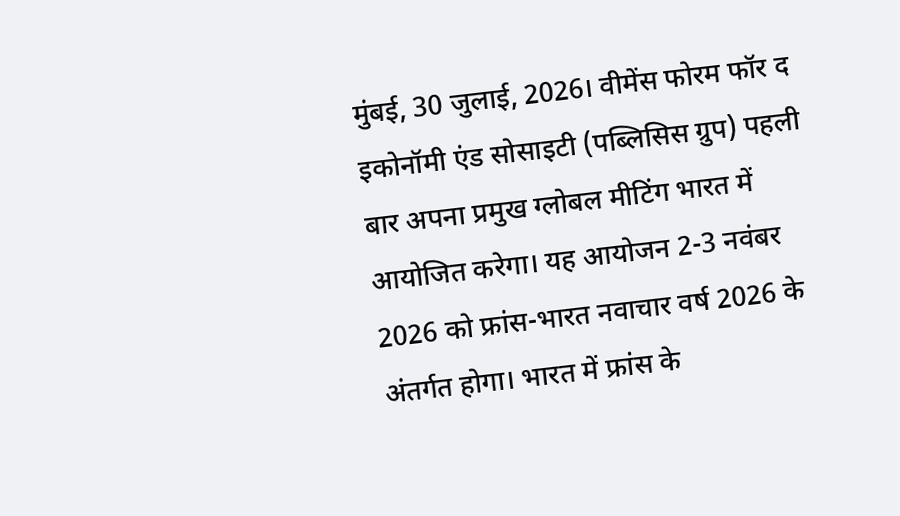मुंबई, 30 जुलाई, 2026। वीमेंस फोरम फॉर द इकोनॉमी एंड सोसाइटी (पब्लिसिस ग्रुप) पहली बार अपना प्रमुख ग्लोबल मीटिंग भारत में आयोजित करेगा। यह आयोजन 2-3 नवंबर 2026 को फ्रांस-भारत नवाचार वर्ष 2026 के अंतर्गत होगा। भारत में फ्रांस के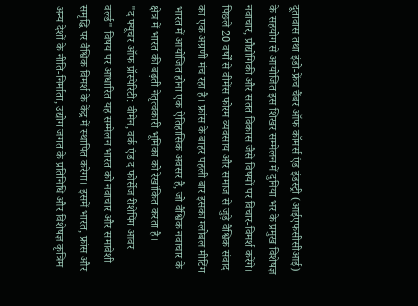दूतावास तथा इंडो-फ्रेंच चैंबर ऑफ कॉमर्स एंड इंडस्ट्री (आईएफसीसीआई) के सहयोग से आयोजित इस शिखर सम्मेलन में दुनिया भर के प्रमुख विशेषज्ञ नवाचार, प्रौद्योगिकी और सतत विकास जैसे विषयों पर विचार-विमर्श करेंगे।
पिछले 20 वर्षों से वीमेंस फोरम व्यवसाय और समाज से जुड़े वैश्विक संवाद का एक अग्रणी मंच रहा है। फ्रांस के बाहर पहली बार इसका ग्लोबल मीटिंग भारत में आयोजित होना एक ऐतिहासिक अवसर है, जो वैश्विक नवाचार के क्षेत्र में भारत की बढ़ती नेतृत्वकारी भूमिका को रेखांकित करता है।
"द फ्यूचर ऑफ प्रॉस्पेरिटी: वीमेन, वर्क एंड द फोर्सेज रीशेपिंग आवर वर्ल्ड" विषय पर आधारित यह सम्मेलन भारत को नवाचार और समावेशी समृद्धि पर वैश्विक विमर्श के केंद्र में स्थापित करेगा। इसमें भारत, फ्रांस और अन्य देशों के नीति-निर्माता, उद्योग जगत के प्रतिनिधि और विशेषज्ञ कृत्रिम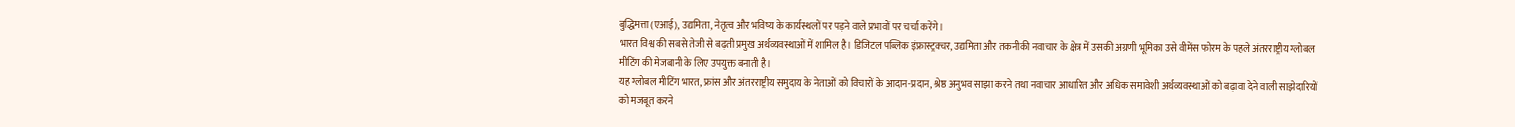बुद्धिमत्ता (एआई), उद्यमिता, नेतृत्व और भविष्य के कार्यस्थलों पर पड़ने वाले प्रभावों पर चर्चा करेंगे।
भारत विश्व की सबसे तेजी से बढ़ती प्रमुख अर्थव्यवस्थाओं में शामिल है। डिजिटल पब्लिक इंफ्रास्ट्रक्चर, उद्यमिता और तकनीकी नवाचार के क्षेत्र में उसकी अग्रणी भूमिका उसे वीमेंस फोरम के पहले अंतरराष्ट्रीय ग्लोबल मीटिंग की मेजबानी के लिए उपयुक्त बनाती है।
यह ग्लोबल मीटिंग भारत, फ्रांस और अंतरराष्ट्रीय समुदाय के नेताओं को विचारों के आदान-प्रदान, श्रेष्ठ अनुभव साझा करने तथा नवाचार आधारित और अधिक समावेशी अर्थव्यवस्थाओं को बढ़ावा देने वाली साझेदारियों को मजबूत करने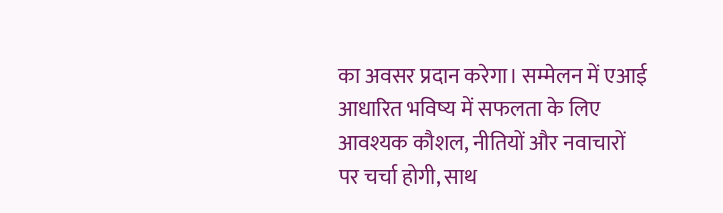का अवसर प्रदान करेगा। सम्मेलन में एआई आधारित भविष्य में सफलता के लिए आवश्यक कौशल, नीतियों और नवाचारों पर चर्चा होगी, साथ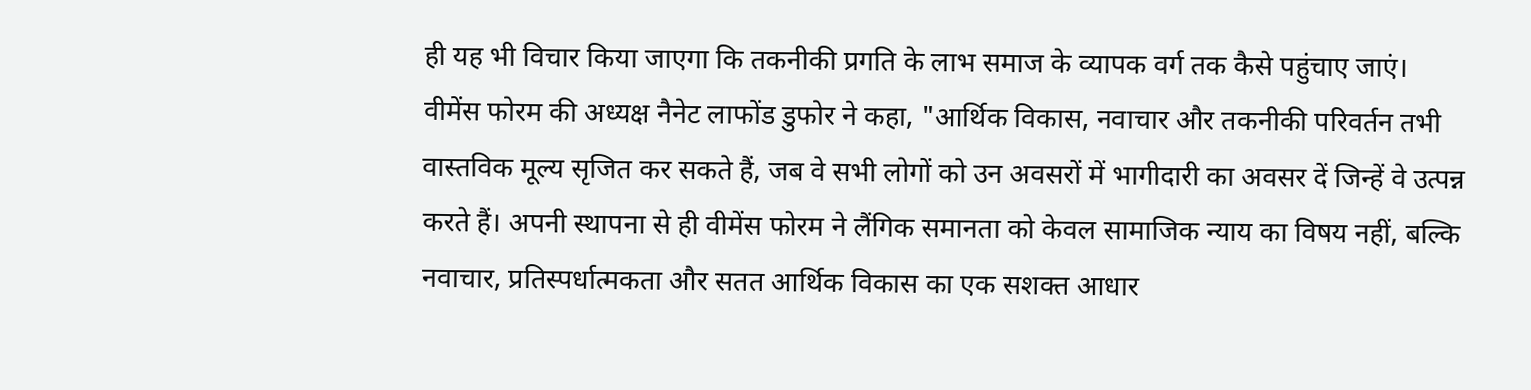ही यह भी विचार किया जाएगा कि तकनीकी प्रगति के लाभ समाज के व्यापक वर्ग तक कैसे पहुंचाए जाएं।
वीमेंस फोरम की अध्यक्ष नैनेट लाफोंड डुफोर ने कहा, "आर्थिक विकास, नवाचार और तकनीकी परिवर्तन तभी वास्तविक मूल्य सृजित कर सकते हैं, जब वे सभी लोगों को उन अवसरों में भागीदारी का अवसर दें जिन्हें वे उत्पन्न करते हैं। अपनी स्थापना से ही वीमेंस फोरम ने लैंगिक समानता को केवल सामाजिक न्याय का विषय नहीं, बल्कि नवाचार, प्रतिस्पर्धात्मकता और सतत आर्थिक विकास का एक सशक्त आधार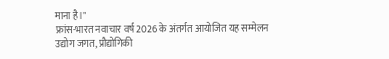माना है।"
फ्रांस-भारत नवाचार वर्ष 2026 के अंतर्गत आयोजित यह सम्मेलन उद्योग जगत, प्रौद्योगिकी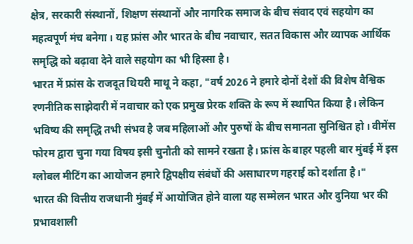क्षेत्र, सरकारी संस्थानों, शिक्षण संस्थानों और नागरिक समाज के बीच संवाद एवं सहयोग का महत्वपूर्ण मंच बनेगा। यह फ्रांस और भारत के बीच नवाचार, सतत विकास और व्यापक आर्थिक समृद्धि को बढ़ावा देने वाले सहयोग का भी हिस्सा है।
भारत में फ्रांस के राजदूत थियरी माथू ने कहा, "वर्ष 2026 ने हमारे दोनों देशों की विशेष वैश्विक रणनीतिक साझेदारी में नवाचार को एक प्रमुख प्रेरक शक्ति के रूप में स्थापित किया है। लेकिन भविष्य की समृद्धि तभी संभव है जब महिलाओं और पुरुषों के बीच समानता सुनिश्चित हो। वीमेंस फोरम द्वारा चुना गया विषय इसी चुनौती को सामने रखता है। फ्रांस के बाहर पहली बार मुंबई में इस ग्लोबल मीटिंग का आयोजन हमारे द्विपक्षीय संबंधों की असाधारण गहराई को दर्शाता है।"
भारत की वित्तीय राजधानी मुंबई में आयोजित होने वाला यह सम्मेलन भारत और दुनिया भर की प्रभावशाली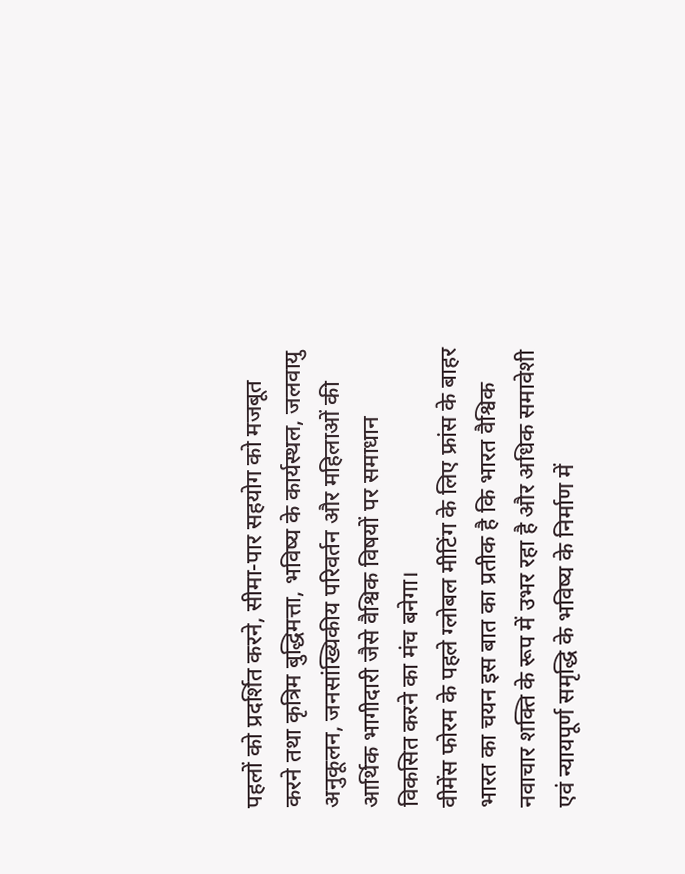पहलों को प्रदर्शित करने, सीमा-पार सहयोग को मजबूत करने तथा कृत्रिम बुद्धिमत्ता, भविष्य के कार्यस्थल, जलवायु अनुकूलन, जनसांख्यिकीय परिवर्तन और महिलाओं की आर्थिक भागीदारी जैसे वैश्विक विषयों पर समाधान विकसित करने का मंच बनेगा।
वीमेंस फोरम के पहले ग्लोबल मीटिंग के लिए फ्रांस के बाहर भारत का चयन इस बात का प्रतीक है कि भारत वैश्विक नवाचार शक्ति के रूप में उभर रहा है और अधिक समावेशी एवं न्यायपूर्ण समृद्धि के भविष्य के निर्माण में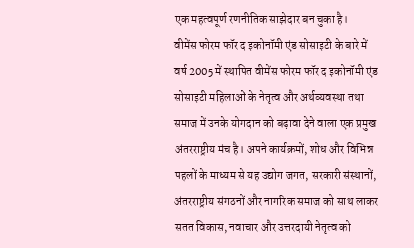एक महत्वपूर्ण रणनीतिक साझेदार बन चुका है।
वीमेंस फोरम फॉर द इकोनॉमी एंड सोसाइटी के बारे में
वर्ष 2005 में स्थापित वीमेंस फोरम फॉर द इकोनॉमी एंड सोसाइटी महिलाओं के नेतृत्व और अर्थव्यवस्था तथा समाज में उनके योगदान को बढ़ावा देने वाला एक प्रमुख अंतरराष्ट्रीय मंच है। अपने कार्यक्रमों, शोध और विभिन्न पहलों के माध्यम से यह उद्योग जगत, सरकारी संस्थानों, अंतरराष्ट्रीय संगठनों और नागरिक समाज को साथ लाकर सतत विकास, नवाचार और उत्तरदायी नेतृत्व को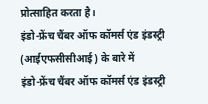प्रोत्साहित करता है।
इंडो-फ्रेंच चैंबर ऑफ कॉमर्स एंड इंडस्ट्री (आईएफसीसीआई) के बारे में
इंडो-फ्रेंच चैंबर ऑफ कॉमर्स एंड इंडस्ट्री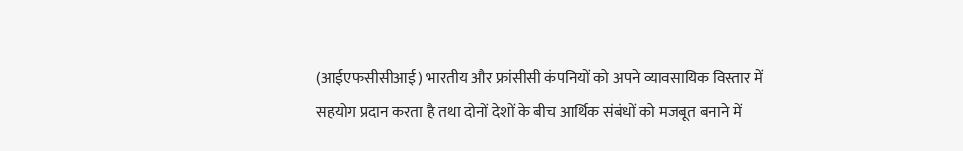(आईएफसीसीआई) भारतीय और फ्रांसीसी कंपनियों को अपने व्यावसायिक विस्तार में सहयोग प्रदान करता है तथा दोनों देशों के बीच आर्थिक संबंधों को मजबूत बनाने में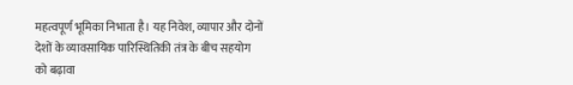महत्वपूर्ण भूमिका निभाता है। यह निवेश, व्यापार और दोनों देशों के व्यावसायिक पारिस्थितिकी तंत्र के बीच सहयोग को बढ़ावा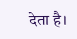देता है।